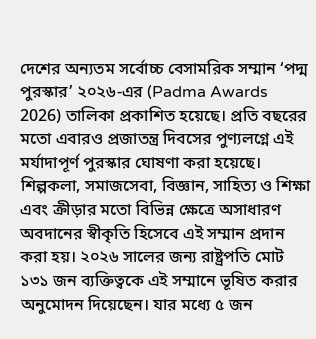দেশের অন্যতম সর্বোচ্চ বেসামরিক সম্মান ‘পদ্ম পুরস্কার’ ২০২৬-এর (Padma Awards 2026) তালিকা প্রকাশিত হয়েছে। প্রতি বছরের মতো এবারও প্রজাতন্ত্র দিবসের পুণ্যলগ্নে এই মর্যাদাপূর্ণ পুরস্কার ঘোষণা করা হয়েছে। শিল্পকলা, সমাজসেবা, বিজ্ঞান, সাহিত্য ও শিক্ষা এবং ক্রীড়ার মতো বিভিন্ন ক্ষেত্রে অসাধারণ অবদানের স্বীকৃতি হিসেবে এই সম্মান প্রদান করা হয়। ২০২৬ সালের জন্য রাষ্ট্রপতি মোট ১৩১ জন ব্যক্তিত্বকে এই সম্মানে ভূষিত করার অনুমোদন দিয়েছেন। যার মধ্যে ৫ জন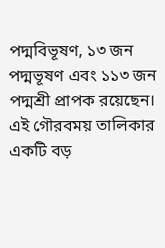পদ্মবিভূষণ, ১৩ জন পদ্মভূষণ এবং ১১৩ জন পদ্মশ্রী প্রাপক রয়েছেন। এই গৌরবময় তালিকার একটি বড়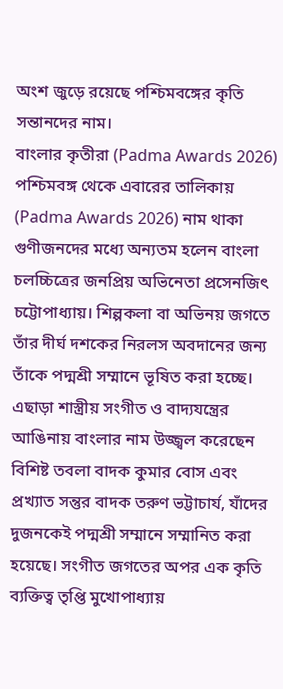অংশ জুড়ে রয়েছে পশ্চিমবঙ্গের কৃতি সন্তানদের নাম।
বাংলার কৃতীরা (Padma Awards 2026)
পশ্চিমবঙ্গ থেকে এবারের তালিকায় (Padma Awards 2026) নাম থাকা গুণীজনদের মধ্যে অন্যতম হলেন বাংলা চলচ্চিত্রের জনপ্রিয় অভিনেতা প্রসেনজিৎ চট্টোপাধ্যায়। শিল্পকলা বা অভিনয় জগতে তাঁর দীর্ঘ দশকের নিরলস অবদানের জন্য তাঁকে পদ্মশ্রী সম্মানে ভূষিত করা হচ্ছে। এছাড়া শাস্ত্রীয় সংগীত ও বাদ্যযন্ত্রের আঙিনায় বাংলার নাম উজ্জ্বল করেছেন বিশিষ্ট তবলা বাদক কুমার বোস এবং প্রখ্যাত সন্তুর বাদক তরুণ ভট্টাচার্য, যাঁদের দুজনকেই পদ্মশ্রী সম্মানে সম্মানিত করা হয়েছে। সংগীত জগতের অপর এক কৃতি ব্যক্তিত্ব তৃপ্তি মুখোপাধ্যায়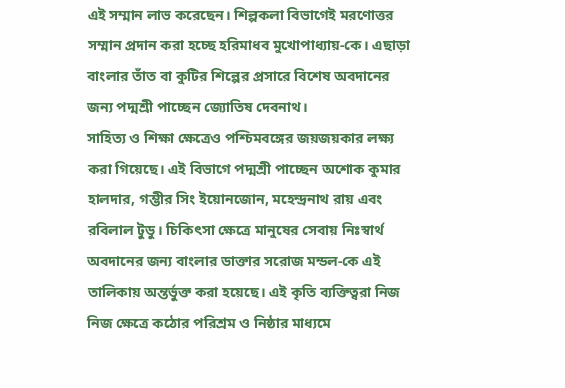এই সম্মান লাভ করেছেন। শিল্পকলা বিভাগেই মরণোত্তর সম্মান প্রদান করা হচ্ছে হরিমাধব মুখোপাধ্যায়-কে। এছাড়া বাংলার তাঁত বা কুটির শিল্পের প্রসারে বিশেষ অবদানের জন্য পদ্মশ্রী পাচ্ছেন জ্যোতিষ দেবনাথ।
সাহিত্য ও শিক্ষা ক্ষেত্রেও পশ্চিমবঙ্গের জয়জয়কার লক্ষ্য করা গিয়েছে। এই বিভাগে পদ্মশ্রী পাচ্ছেন অশোক কুমার হালদার, গম্ভীর সিং ইয়োনজোন, মহেন্দ্রনাথ রায় এবং রবিলাল টুডু। চিকিৎসা ক্ষেত্রে মানুষের সেবায় নিঃস্বার্থ অবদানের জন্য বাংলার ডাক্তার সরোজ মন্ডল-কে এই তালিকায় অন্তর্ভুক্ত করা হয়েছে। এই কৃতি ব্যক্তিত্বরা নিজ নিজ ক্ষেত্রে কঠোর পরিশ্রম ও নিষ্ঠার মাধ্যমে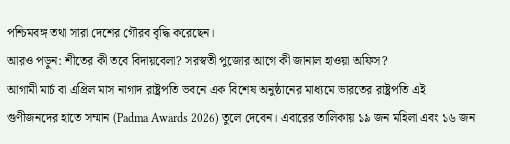পশ্চিমবঙ্গ তথা সারা দেশের গৌরব বৃদ্ধি করেছেন।
আরও পড়ুন: শীতের কী তবে বিদায়বেলা? সরস্বতী পুজোর আগে কী জানাল হাওয়া অফিস?
আগামী মার্চ বা এপ্রিল মাস নাগাদ রাষ্ট্রপতি ভবনে এক বিশেষ অনুষ্ঠানের মাধ্যমে ভারতের রাষ্ট্রপতি এই গুণীজনদের হাতে সম্মান (Padma Awards 2026) তুলে দেবেন। এবারের তালিকায় ১৯ জন মহিলা এবং ১৬ জন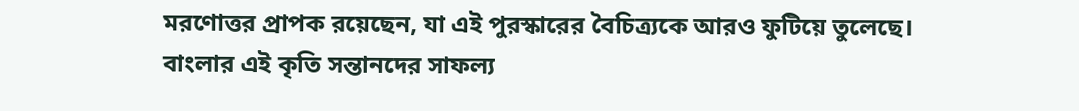মরণোত্তর প্রাপক রয়েছেন, যা এই পুরস্কারের বৈচিত্র্যকে আরও ফুটিয়ে তুলেছে। বাংলার এই কৃতি সন্তানদের সাফল্য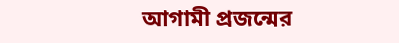আগামী প্রজন্মের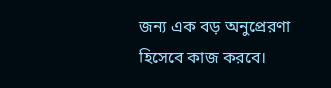জন্য এক বড় অনুপ্রেরণা হিসেবে কাজ করবে।